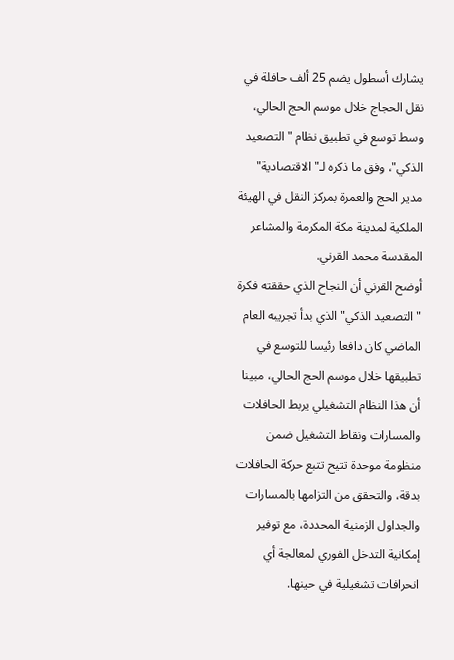يشارك أسطول يضم 25 ألف حافلة في نقل الحجاج خلال موسم الحج الحالي، وسط توسع في تطبيق نظام "التصعيد الذكي"، وفق ما ذكره لـ"الاقتصادية" مدير الحج والعمرة بمركز النقل في الهيئة الملكية لمدينة مكة المكرمة والمشاعر المقدسة محمد القرني.
أوضح القرني أن النجاح الذي حققته فكرة "التصعيد الذكي" الذي بدأ تجريبه العام الماضي كان دافعا رئيسا للتوسع في تطبيقها خلال موسم الحج الحالي، مبينا أن هذا النظام التشغيلي يربط الحافلات والمسارات ونقاط التشغيل ضمن منظومة موحدة تتيح تتبع حركة الحافلات بدقة، والتحقق من التزامها بالمسارات والجداول الزمنية المحددة، مع توفير إمكانية التدخل الفوري لمعالجة أي انحرافات تشغيلية في حينها.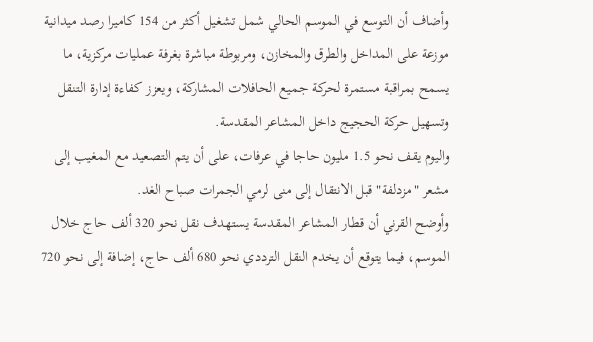وأضاف أن التوسع في الموسم الحالي شمل تشغيل أكثر من 154 كاميرا رصد ميدانية موزعة على المداخل والطرق والمخازن، ومربوطة مباشرة بغرفة عمليات مركزية، ما يسمح بمراقبة مستمرة لحركة جميع الحافلات المشاركة، ويعزز كفاءة إدارة التنقل وتسهيل حركة الحجيج داخل المشاعر المقدسة.
واليوم يقف نحو 1.5 مليون حاجا في عرفات، على أن يتم التصعيد مع المغيب إلى مشعر "مزدلفة" قبل الانتقال إلى منى لرمي الجمرات صباح الغد.
وأوضح القرني أن قطار المشاعر المقدسة يستهدف نقل نحو 320 ألف حاج خلال الموسم، فيما يتوقع أن يخدم النقل الترددي نحو 680 ألف حاج، إضافة إلى نحو 720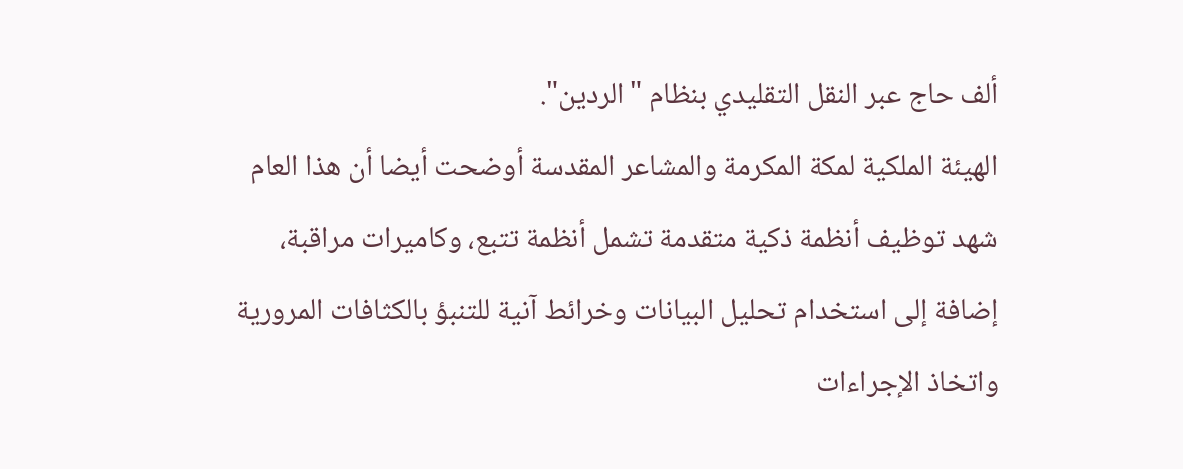ألف حاج عبر النقل التقليدي بنظام "الردين".
الهيئة الملكية لمكة المكرمة والمشاعر المقدسة أوضحت أيضا أن هذا العام شهد توظيف أنظمة ذكية متقدمة تشمل أنظمة تتبع، وكاميرات مراقبة، إضافة إلى استخدام تحليل البيانات وخرائط آنية للتنبؤ بالكثافات المرورية واتخاذ الإجراءات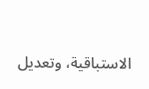الاستباقية، وتعديل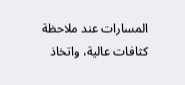المسارات عند ملاحظة كثافات عالية، واتخاذ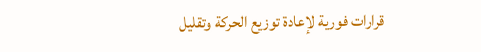قرارات فورية لإعادة توزيع الحركة وتقليل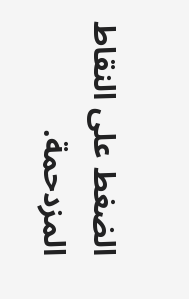الضغط على النقاط المزدحمة.